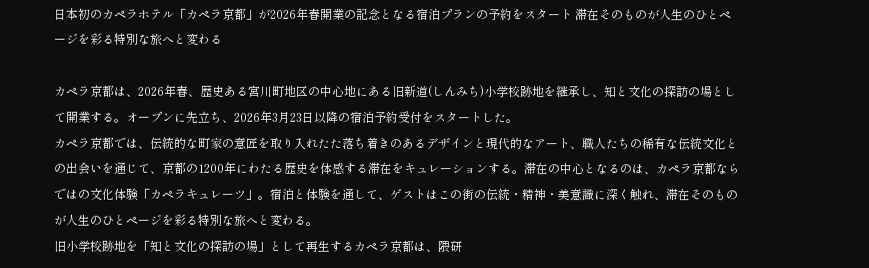日本初のカペラホテル「カペラ京都」が2026年春開業の記念となる宿泊プランの予約をスタート 滞在そのものが人生のひとページを彩る特別な旅へと変わる

カペラ京都は、2026年春、歴史ある宮川町地区の中心地にある旧新道(しんみち)小学校跡地を継承し、知と文化の探訪の場として開業する。オープンに先立ち、2026年3月23日以降の宿泊予約受付をスタートした。
カペラ京都では、伝統的な町家の意匠を取り入れたた落ち着きのあるデザインと現代的なアート、職人たちの稀有な伝統文化との出会いを通じて、京都の1200年にわたる歴史を体感する滞在をキュレーションする。滞在の中心となるのは、カペラ京都ならではの文化体験「カペラキュレーツ」。宿泊と体験を通して、ゲストはこの街の伝統・精神・美意識に深く触れ、滞在そのものが人生のひとページを彩る特別な旅へと変わる。
旧小学校跡地を「知と文化の探訪の場」として再生するカペラ京都は、隈研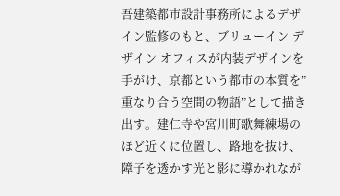吾建築都市設計事務所によるデザイン監修のもと、ブリューイン デザイン オフィスが内装デザインを手がけ、京都という都市の本質を”重なり合う空間の物語”として描き出す。建仁寺や宮川町歌舞練場のほど近くに位置し、路地を抜け、障子を透かす光と影に導かれなが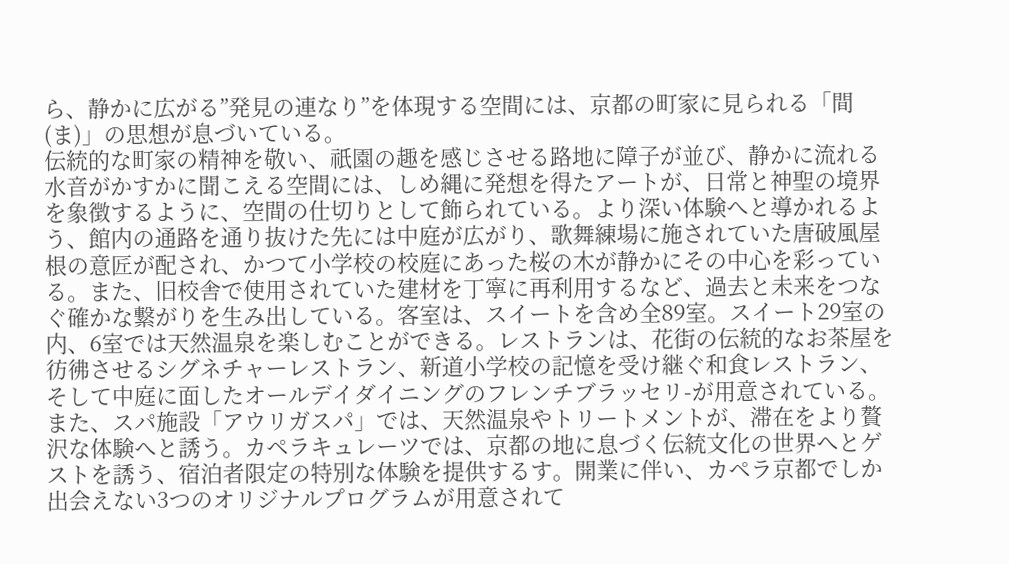ら、静かに広がる”発見の連なり”を体現する空間には、京都の町家に見られる「間(ま)」の思想が息づいている。
伝統的な町家の精神を敬い、祇園の趣を感じさせる路地に障子が並び、静かに流れる水音がかすかに聞こえる空間には、しめ縄に発想を得たアートが、日常と神聖の境界を象徴するように、空間の仕切りとして飾られている。より深い体験へと導かれるよう、館内の通路を通り抜けた先には中庭が広がり、歌舞練場に施されていた唐破風屋根の意匠が配され、かつて小学校の校庭にあった桜の木が静かにその中心を彩っている。また、旧校舎で使用されていた建材を丁寧に再利用するなど、過去と未来をつなぐ確かな繋がりを生み出している。客室は、スイートを含め全89室。スイート29室の内、6室では天然温泉を楽しむことができる。レストランは、花街の伝統的なお茶屋を彷彿させるシグネチャーレストラン、新道小学校の記憶を受け継ぐ和食レストラン、そして中庭に面したオールデイダイニングのフレンチブラッセリ-が用意されている。また、スパ施設「アウリガスパ」では、天然温泉やトリートメントが、滞在をより贅沢な体験へと誘う。カペラキュレーツでは、京都の地に息づく伝統文化の世界へとゲストを誘う、宿泊者限定の特別な体験を提供するす。開業に伴い、カペラ京都でしか出会えない3つのオリジナルプログラムが用意されて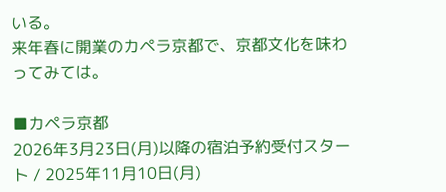いる。
来年春に開業のカペラ京都で、京都文化を味わってみては。

■カペラ京都
2026年3月23日(月)以降の宿泊予約受付スタート / 2025年11月10日(月)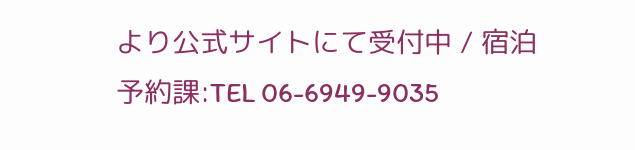より公式サイトにて受付中 / 宿泊予約課:TEL 06-6949-9035